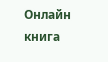Онлайн книга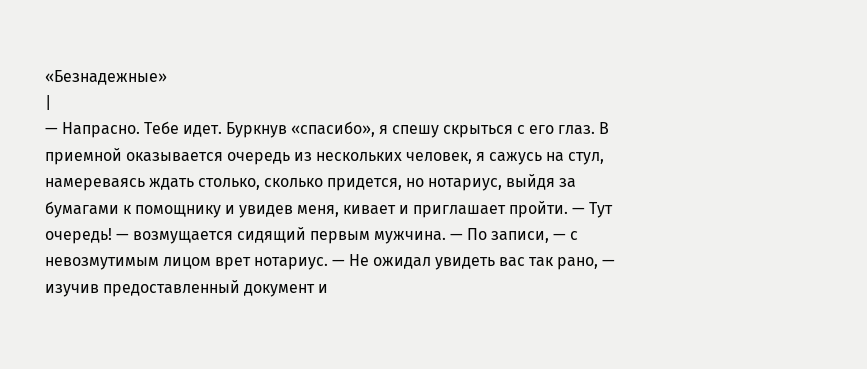«Безнадежные»
|
— Напрасно. Тебе идет. Буркнув «спасибо», я спешу скрыться с его глаз. В приемной оказывается очередь из нескольких человек, я сажусь на стул, намереваясь ждать столько, сколько придется, но нотариус, выйдя за бумагами к помощнику и увидев меня, кивает и приглашает пройти. — Тут очередь! — возмущается сидящий первым мужчина. — По записи, — с невозмутимым лицом врет нотариус. — Не ожидал увидеть вас так рано, — изучив предоставленный документ и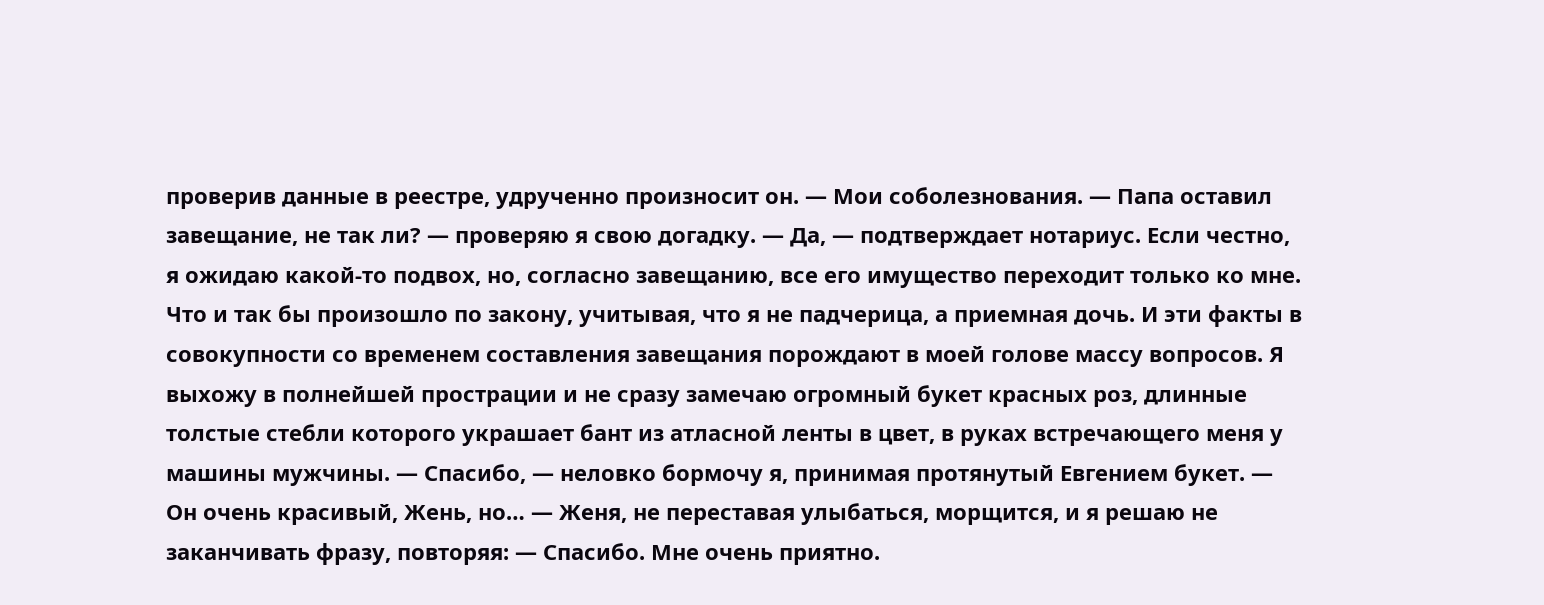проверив данные в реестре, удрученно произносит он. — Мои соболезнования. — Папа оставил завещание, не так ли? — проверяю я свою догадку. — Да, — подтверждает нотариус. Если честно, я ожидаю какой-то подвох, но, согласно завещанию, все его имущество переходит только ко мне. Что и так бы произошло по закону, учитывая, что я не падчерица, а приемная дочь. И эти факты в совокупности со временем составления завещания порождают в моей голове массу вопросов. Я выхожу в полнейшей прострации и не сразу замечаю огромный букет красных роз, длинные толстые стебли которого украшает бант из атласной ленты в цвет, в руках встречающего меня у машины мужчины. — Спасибо, — неловко бормочу я, принимая протянутый Евгением букет. — Он очень красивый, Жень, но… — Женя, не переставая улыбаться, морщится, и я решаю не заканчивать фразу, повторяя: — Спасибо. Мне очень приятно.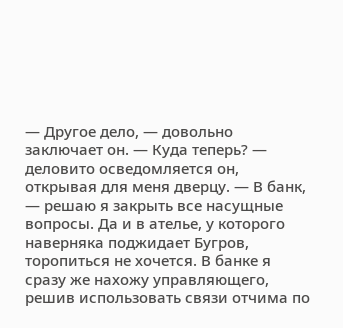— Другое дело, — довольно заключает он. — Куда теперь? — деловито осведомляется он, открывая для меня дверцу. — В банк, — решаю я закрыть все насущные вопросы. Да и в ателье, у которого наверняка поджидает Бугров, торопиться не хочется. В банке я сразу же нахожу управляющего, решив использовать связи отчима по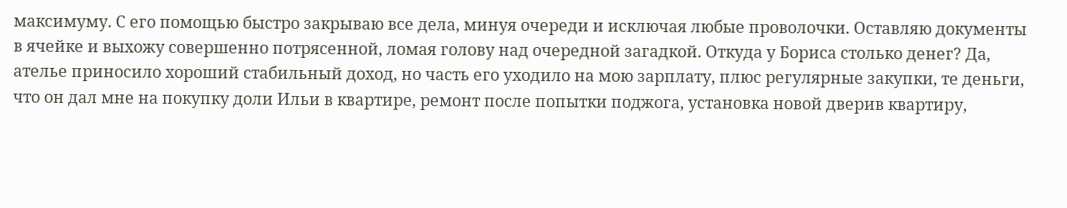максимуму. С его помощью быстро закрываю все дела, минуя очереди и исключая любые проволочки. Оставляю документы в ячейке и выхожу совершенно потрясенной, ломая голову над очередной загадкой. Откуда у Бориса столько денег? Да, ателье приносило хороший стабильный доход, но часть его уходило на мою зарплату, плюс регулярные закупки, те деньги, что он дал мне на покупку доли Ильи в квартире, ремонт после попытки поджога, установка новой дверив квартиру,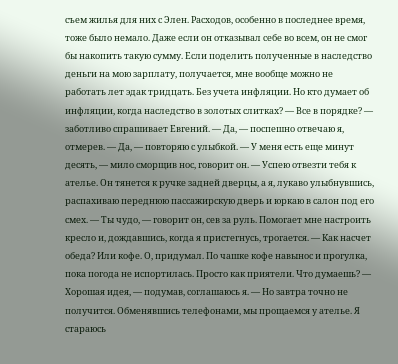съем жилья для них с Элен. Расходов, особенно в последнее время, тоже было немало. Даже если он отказывал себе во всем, он не смог бы накопить такую сумму. Если поделить полученные в наследство деньги на мою зарплату, получается, мне вообще можно не работать лет эдак тридцать. Без учета инфляции. Но кто думает об инфляции, когда наследство в золотых слитках? — Все в порядке? — заботливо спрашивает Евгений. — Да, — поспешно отвечаю я, отмерев. — Да, — повторяю с улыбкой. — У меня есть еще минут десять, — мило сморщив нос, говорит он. — Успею отвезти тебя к ателье. Он тянется к ручке задней дверцы, а я, лукаво улыбнувшись, распахиваю переднюю пассажирскую дверь и юркаю в салон под его смех. — Ты чудо, — говорит он, сев за руль. Помогает мне настроить кресло и, дождавшись, когда я пристегнусь, трогается. — Как насчет обеда? Или кофе. О, придумал. По чашке кофе навынос и прогулка, пока погода не испортилась. Просто как приятели. Что думаешь? — Хорошая идея, — подумав, соглашаюсь я. — Но завтра точно не получится. Обменявшись телефонами, мы прощаемся у ателье. Я стараюсь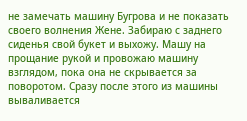не замечать машину Бугрова и не показать своего волнения Жене. Забираю с заднего сиденья свой букет и выхожу. Машу на прощание рукой и провожаю машину взглядом, пока она не скрывается за поворотом. Сразу после этого из машины вываливается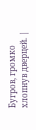Бугров, громко хлопнув дверцей. |